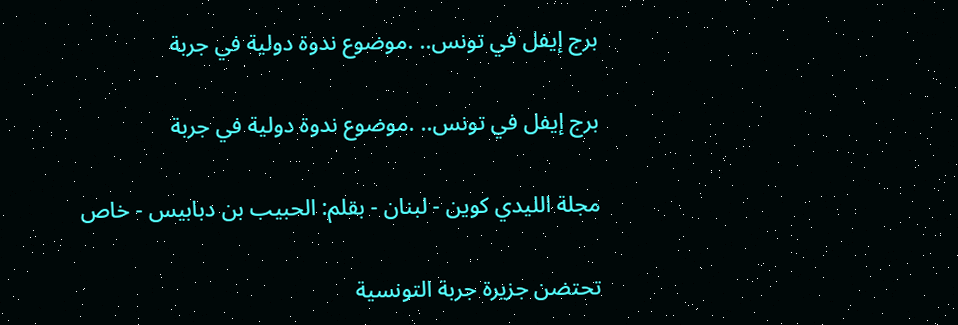برج إيفل في تونس.. .موضوع ندوة دولية في جربة

برج إيفل في تونس.. .موضوع ندوة دولية في جربة

مجلة الليدي كوين - لبنان - بقلم: الحبيب بن دبابيس - خاص

تحتضن جزيرة جربة التونسية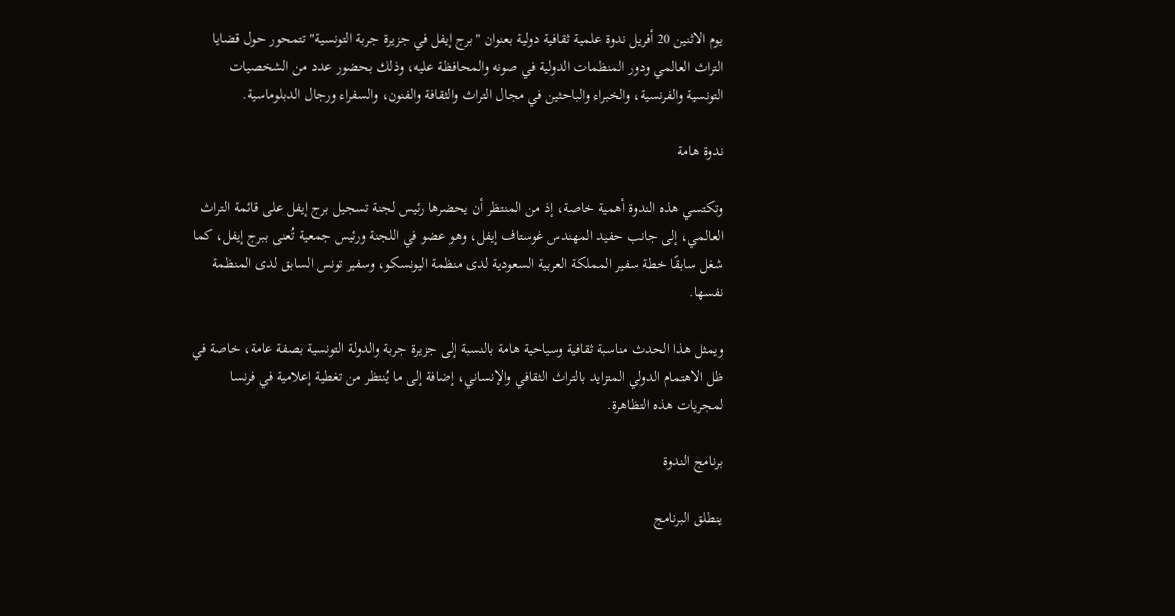يوم الاثنين 20 أفريل ندوة علمية ثقافية دولية بعنوان "برج إيفل في جزيرة جربة التونسية" تتمحور حول قضايا التراث العالمي ودور المنظمات الدولية في صونه والمحافظة عليه، وذلك بحضور عدد من الشخصيات التونسية والفرنسية، والخبراء والباحثين في مجال التراث والثقافة والفنون، والسفراء ورجال الدبلوماسية.

ندوة هامة

وتكتسي هذه الندوة أهمية خاصة، إذ من المنتظر أن يحضرها رئيس لجنة تسجيل برج إيفل على قائمة التراث العالمي، إلى جانب حفيد المهندس غوستاف إيفل، وهو عضو في اللجنة ورئيس جمعية تُعنى ببرج إيفل، كما شغل سابقًا خطة سفير المملكة العربية السعودية لدى منظمة اليونسكو، وسفير تونس السابق لدى المنظمة نفسها.

ويمثل هذا الحدث مناسبة ثقافية وسياحية هامة بالنسبة إلى جزيرة جربة والدولة التونسية بصفة عامة، خاصة في ظل الاهتمام الدولي المتزايد بالتراث الثقافي والإنساني، إضافة إلى ما يُنتظر من تغطية إعلامية في فرنسا لمجريات هذه التظاهرة.

برنامج الندوة

ينطلق البرنامج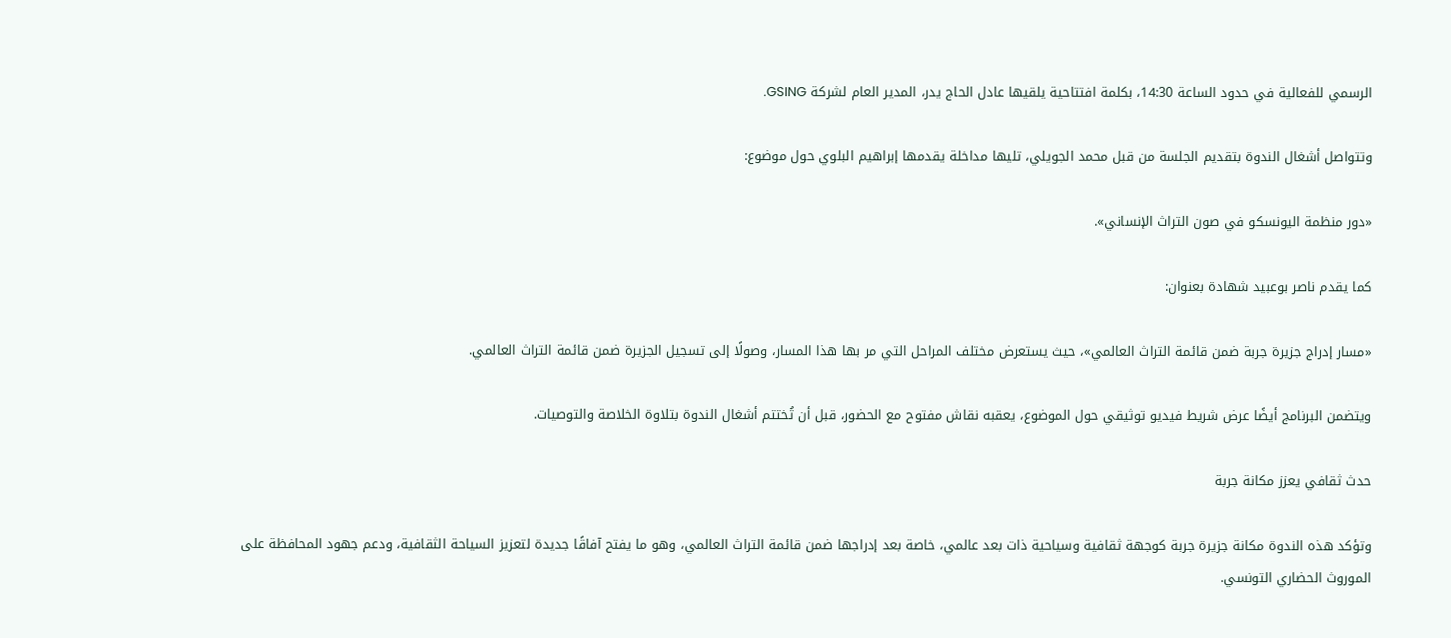الرسمي للفعالية في حدود الساعة 14:30، بكلمة افتتاحية يلقيها عادل الحاج يدر، المدير العام لشركة GSING.

وتتواصل أشغال الندوة بتقديم الجلسة من قبل محمد الجويلي، تليها مداخلة يقدمها إبراهيم البلوي حول موضوع:

«دور منظمة اليونسكو في صون التراث الإنساني».

كما يقدم ناصر بوعبيد شهادة بعنوان:

«مسار إدراج جزيرة جربة ضمن قائمة التراث العالمي»، حيث يستعرض مختلف المراحل التي مر بها هذا المسار، وصولًا إلى تسجيل الجزيرة ضمن قائمة التراث العالمي.

ويتضمن البرنامج أيضًا عرض شريط فيديو توثيقي حول الموضوع، يعقبه نقاش مفتوح مع الحضور، قبل أن تُختتم أشغال الندوة بتلاوة الخلاصة والتوصيات.

حدث ثقافي يعزز مكانة جربة

وتؤكد هذه الندوة مكانة جزيرة جربة كوجهة ثقافية وسياحية ذات بعد عالمي، خاصة بعد إدراجها ضمن قائمة التراث العالمي، وهو ما يفتح آفاقًا جديدة لتعزيز السياحة الثقافية، ودعم جهود المحافظة على الموروث الحضاري التونسي.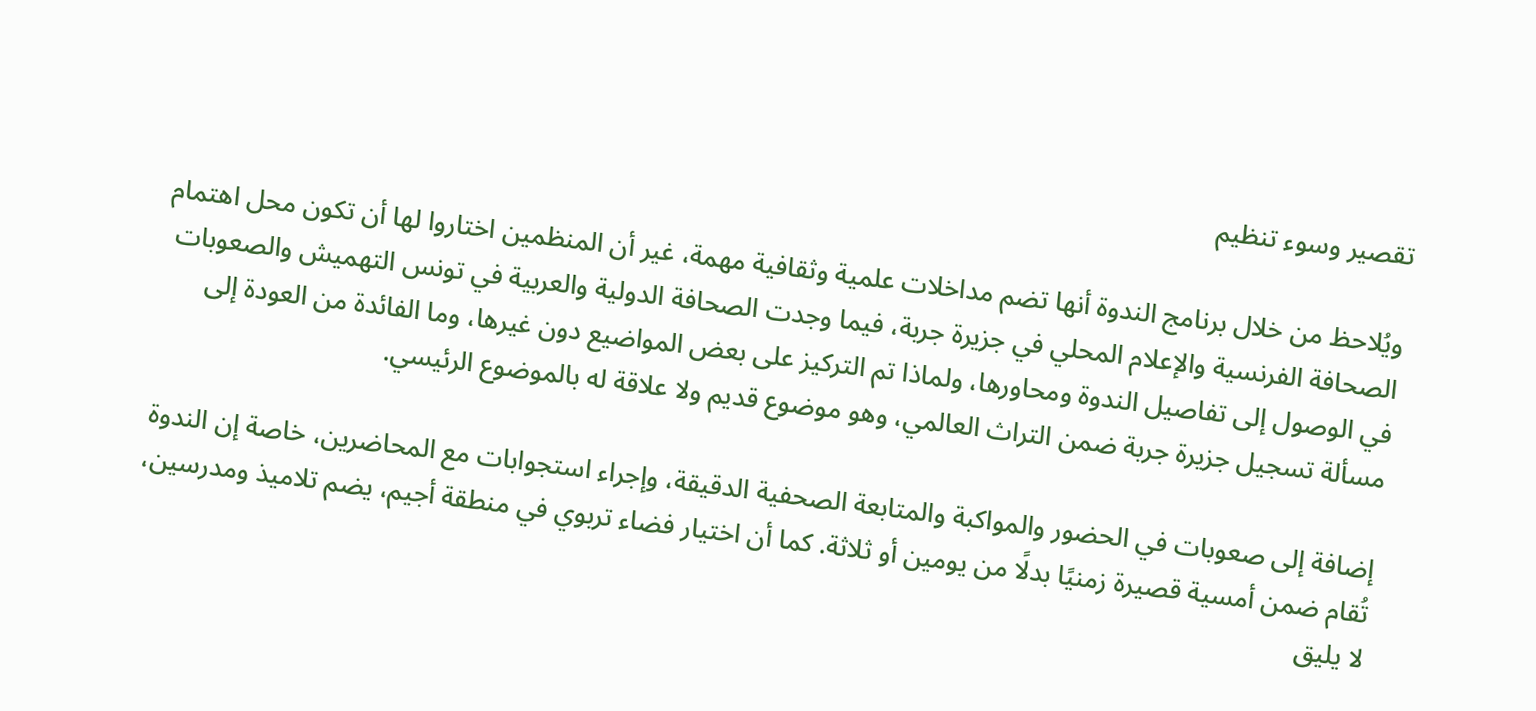تقصير وسوء تنظيم

ويُلاحظ من خلال برنامج الندوة أنها تضم مداخلات علمية وثقافية مهمة، غير أن المنظمين اختاروا لها أن تكون محل اهتمام الصحافة الفرنسية والإعلام المحلي في جزيرة جربة، فيما وجدت الصحافة الدولية والعربية في تونس التهميش والصعوبات في الوصول إلى تفاصيل الندوة ومحاورها، ولماذا تم التركيز على بعض المواضيع دون غيرها، وما الفائدة من العودة إلى مسألة تسجيل جزيرة جربة ضمن التراث العالمي، وهو موضوع قديم ولا علاقة له بالموضوع الرئيسي.

إضافة إلى صعوبات في الحضور والمواكبة والمتابعة الصحفية الدقيقة، وإجراء استجوابات مع المحاضرين، خاصة إن الندوة تُقام ضمن أمسية قصيرة زمنيًا بدلًا من يومين أو ثلاثة. كما أن اختيار فضاء تربوي في منطقة أجيم، يضم تلاميذ ومدرسين، لا يليق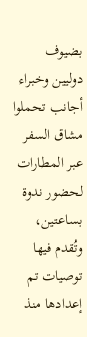بضيوف دوليين وخبراء أجانب تحملوا مشاق السفر عبر المطارات لحضور ندوة بساعتين، وتُقدم فيها توصيات تم إعدادها منذ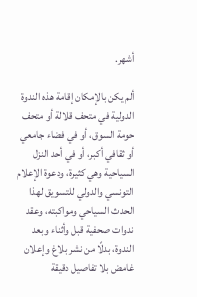أشهر.

ألم يكن بالإمكان إقامة هذه الندوة الدولية في متحف قلالة أو متحف حومة السوق، أو في فضاء جامعي أو ثقافي أكبر، أو في أحد النزل السياحية وهي كثيرة، ودعوة الإعلام التونسي والدولي للتسويق لهذا الحدث السياحي ومواكبته، وعقد ندوات صحفية قبل وأثناء وبعد الندوة، بدلًا من نشر بلاغ وإعلان غامض بلا تفاصيل دقيقة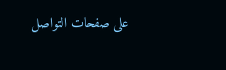على صفحات التواصل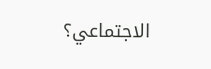الاجتماعي؟